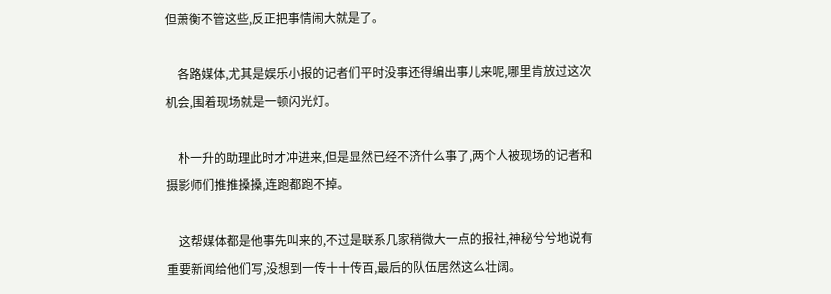但萧衡不管这些,反正把事情闹大就是了。

    各路媒体,尤其是娱乐小报的记者们平时没事还得编出事儿来呢,哪里肯放过这次机会,围着现场就是一顿闪光灯。

    朴一升的助理此时才冲进来,但是显然已经不济什么事了,两个人被现场的记者和摄影师们推推搡搡,连跑都跑不掉。

    这帮媒体都是他事先叫来的,不过是联系几家稍微大一点的报社,神秘兮兮地说有重要新闻给他们写,没想到一传十十传百,最后的队伍居然这么壮阔。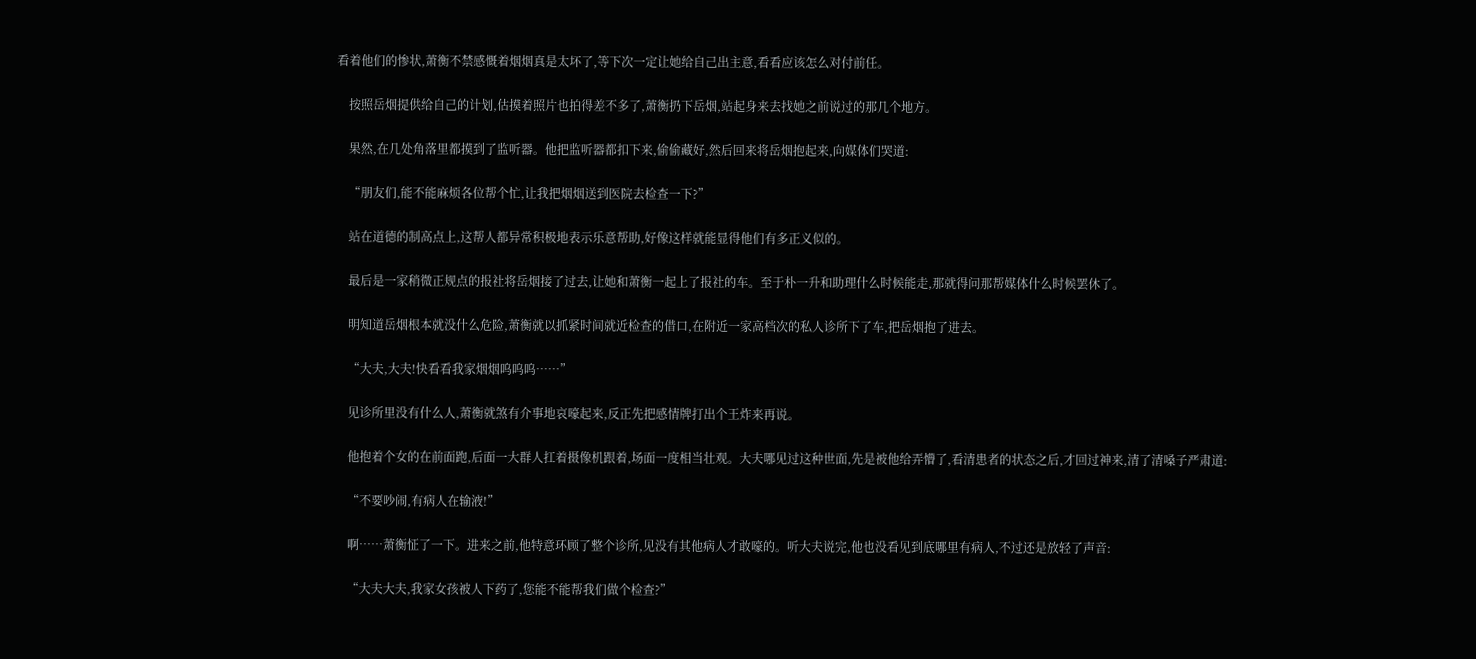看着他们的惨状,萧衡不禁感慨着烟烟真是太坏了,等下次一定让她给自己出主意,看看应该怎么对付前任。

    按照岳烟提供给自己的计划,估摸着照片也拍得差不多了,萧衡扔下岳烟,站起身来去找她之前说过的那几个地方。

    果然,在几处角落里都摸到了监听器。他把监听器都扣下来,偷偷藏好,然后回来将岳烟抱起来,向媒体们哭道:

    “朋友们,能不能麻烦各位帮个忙,让我把烟烟送到医院去检查一下?”

    站在道德的制高点上,这帮人都异常积极地表示乐意帮助,好像这样就能显得他们有多正义似的。

    最后是一家稍微正规点的报社将岳烟接了过去,让她和萧衡一起上了报社的车。至于朴一升和助理什么时候能走,那就得问那帮媒体什么时候罢休了。

    明知道岳烟根本就没什么危险,萧衡就以抓紧时间就近检查的借口,在附近一家高档次的私人诊所下了车,把岳烟抱了进去。

    “大夫,大夫!快看看我家烟烟呜呜呜……”

    见诊所里没有什么人,萧衡就煞有介事地哀嚎起来,反正先把感情牌打出个王炸来再说。

    他抱着个女的在前面跑,后面一大群人扛着摄像机跟着,场面一度相当壮观。大夫哪见过这种世面,先是被他给弄懵了,看清患者的状态之后,才回过神来,清了清嗓子严肃道:

    “不要吵闹,有病人在输液!”

    啊……萧衡怔了一下。进来之前,他特意环顾了整个诊所,见没有其他病人才敢嚎的。听大夫说完,他也没看见到底哪里有病人,不过还是放轻了声音:

    “大夫大夫,我家女孩被人下药了,您能不能帮我们做个检查?”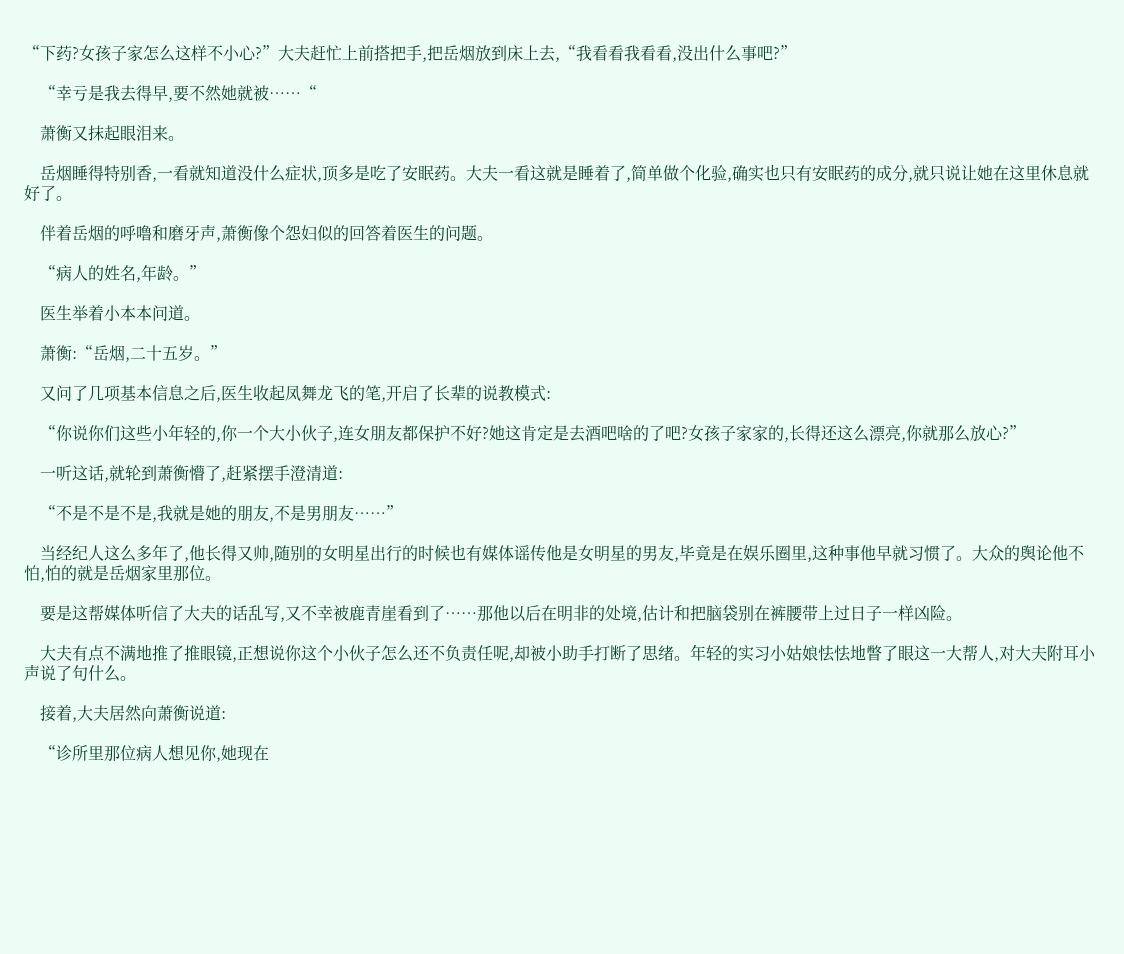“下药?女孩子家怎么这样不小心?”大夫赶忙上前搭把手,把岳烟放到床上去,“我看看我看看,没出什么事吧?”

    “幸亏是我去得早,要不然她就被……“

    萧衡又抹起眼泪来。

    岳烟睡得特别香,一看就知道没什么症状,顶多是吃了安眠药。大夫一看这就是睡着了,简单做个化验,确实也只有安眠药的成分,就只说让她在这里休息就好了。

    伴着岳烟的呼噜和磨牙声,萧衡像个怨妇似的回答着医生的问题。

    “病人的姓名,年龄。”

    医生举着小本本问道。

    萧衡:“岳烟,二十五岁。”

    又问了几项基本信息之后,医生收起凤舞龙飞的笔,开启了长辈的说教模式:

    “你说你们这些小年轻的,你一个大小伙子,连女朋友都保护不好?她这肯定是去酒吧啥的了吧?女孩子家家的,长得还这么漂亮,你就那么放心?”

    一听这话,就轮到萧衡懵了,赶紧摆手澄清道:

    “不是不是不是,我就是她的朋友,不是男朋友……”

    当经纪人这么多年了,他长得又帅,随别的女明星出行的时候也有媒体谣传他是女明星的男友,毕竟是在娱乐圈里,这种事他早就习惯了。大众的舆论他不怕,怕的就是岳烟家里那位。

    要是这帮媒体听信了大夫的话乱写,又不幸被鹿青崖看到了……那他以后在明非的处境,估计和把脑袋别在裤腰带上过日子一样凶险。

    大夫有点不满地推了推眼镜,正想说你这个小伙子怎么还不负责任呢,却被小助手打断了思绪。年轻的实习小姑娘怯怯地瞥了眼这一大帮人,对大夫附耳小声说了句什么。

    接着,大夫居然向萧衡说道:

    “诊所里那位病人想见你,她现在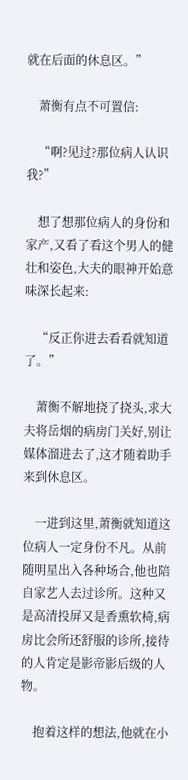就在后面的休息区。”

    萧衡有点不可置信:

    “啊?见过?那位病人认识我?”

    想了想那位病人的身份和家产,又看了看这个男人的健壮和姿色,大夫的眼神开始意味深长起来:

    “反正你进去看看就知道了。”

    萧衡不解地挠了挠头,求大夫将岳烟的病房门关好,别让媒体溜进去了,这才随着助手来到休息区。

    一进到这里,萧衡就知道这位病人一定身份不凡。从前随明星出入各种场合,他也陪自家艺人去过诊所。这种又是高清投屏又是香熏软椅,病房比会所还舒服的诊所,接待的人肯定是影帝影后级的人物。

    抱着这样的想法,他就在小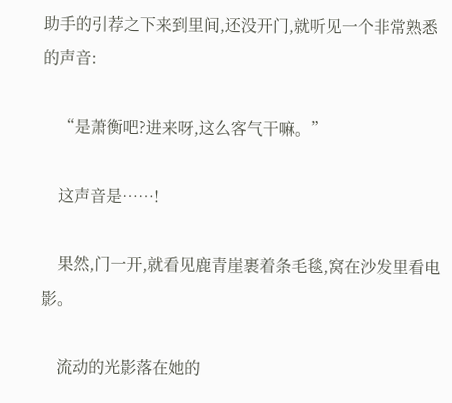助手的引荐之下来到里间,还没开门,就听见一个非常熟悉的声音:

    “是萧衡吧?进来呀,这么客气干嘛。”

    这声音是……!

    果然,门一开,就看见鹿青崖裹着条毛毯,窝在沙发里看电影。

    流动的光影落在她的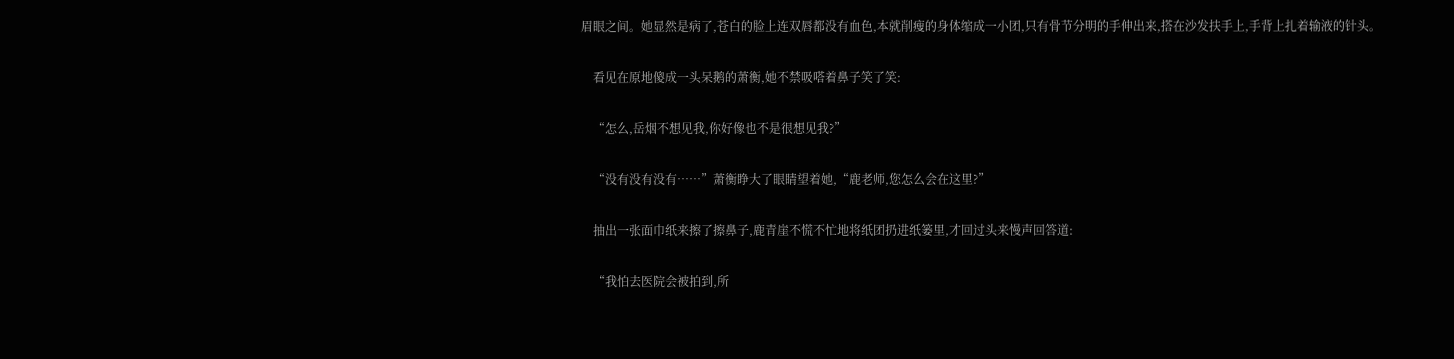眉眼之间。她显然是病了,苍白的脸上连双唇都没有血色,本就削瘦的身体缩成一小团,只有骨节分明的手伸出来,搭在沙发扶手上,手背上扎着输液的针头。

    看见在原地傻成一头呆鹅的萧衡,她不禁吸嗒着鼻子笑了笑:

    “怎么,岳烟不想见我,你好像也不是很想见我?”

    “没有没有没有……”萧衡睁大了眼睛望着她,“鹿老师,您怎么会在这里?”

    抽出一张面巾纸来擦了擦鼻子,鹿青崖不慌不忙地将纸团扔进纸篓里,才回过头来慢声回答道:

    “我怕去医院会被拍到,所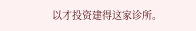以才投资建得这家诊所。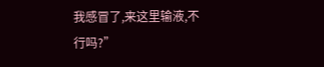我感冒了,来这里输液,不行吗?”